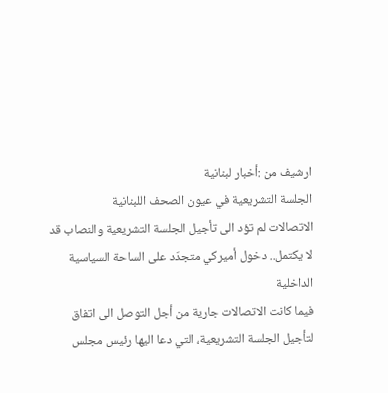ارشيف من :أخبار لبنانية
الجلسة التشريعية في عيون الصحف اللبنانية
الاتصالات لم تؤد الى تأجيل الجلسة التشريعية والنصاب قد لا يكتمل.. دخول أميركي متجدّد على الساحة السياسية الداخلية
فيما كانت الاتصالات جارية من أجل التوصل الى اتفاق لتأجيل الجلسة التشريعية، التي دعا اليها رئيس مجلس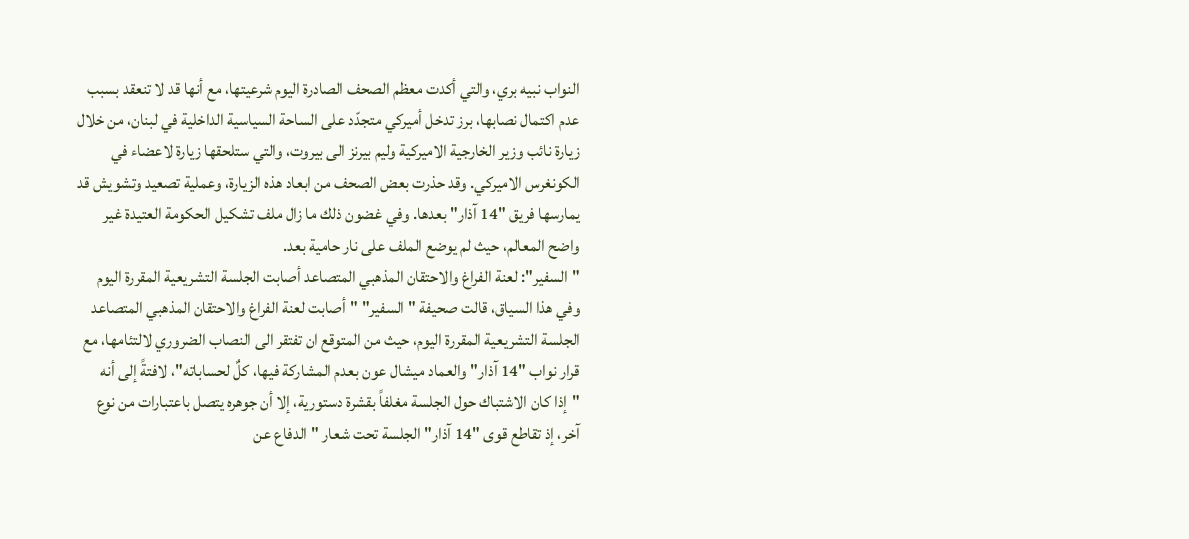النواب نبيه بري، والتي أكدت معظم الصحف الصادرة اليوم شرعيتها، مع أنها قد لا تنعقد بسبب عدم اكتمال نصابها، برز تدخل أميركي متجدّد على الساحة السياسية الداخلية في لبنان، من خلال زيارة نائب وزير الخارجية الاميركية وليم بيرنز الى بيروت، والتي ستلحقها زيارة لاعضاء في الكونغرس الاميركي. وقد حذرت بعض الصحف من ابعاد هذه الزيارة، وعملية تصعيد وتشويش قد يمارسها فريق "14 آذار" بعدها. وفي غضون ذلك ما زال ملف تشكيل الحكومة العتيدة غير واضح المعالم، حيث لم يوضع الملف على نار حامية بعد.
"السفير": لعنة الفراغ والاحتقان المذهبي المتصاعد أصابت الجلسة التشريعية المقررة اليوم
وفي هذا السياق، قالت صحيفة "السفير" "أصابت لعنة الفراغ والاحتقان المذهبي المتصاعد الجلسة التشريعية المقررة اليوم، حيث من المتوقع ان تفتقر الى النصاب الضروري لالتئامها، مع قرار نواب "14 آذار" والعماد ميشال عون بعدم المشاركة فيها، كلٌ لحساباته"، لافتةً إلى أنه "إذا كان الاشتباك حول الجلسة مغلفاً بقشرة دستورية، إلا أن جوهره يتصل باعتبارات من نوع آخر، إذ تقاطع قوى "14 آذار" الجلسة تحت شعار "الدفاع عن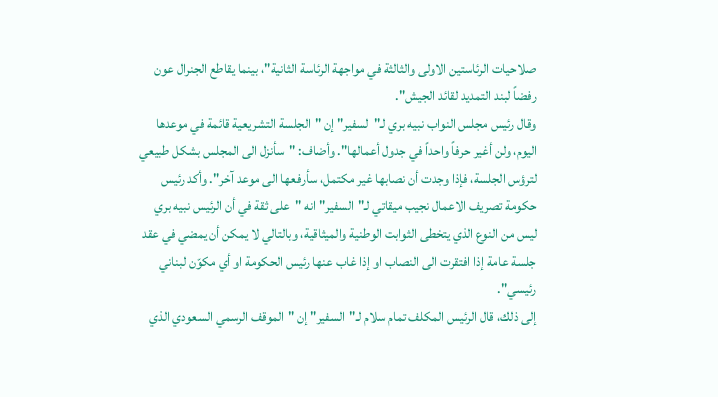صلاحيات الرئاستين الاولى والثالثة في مواجهة الرئاسة الثانية"، بينما يقاطع الجنرال عون رفضاً لبند التمديد لقائد الجيش".
وقال رئيس مجلس النواب نبيه بري لـ"لسفير" إن "الجلسة التشريعية قائمة في موعدها اليوم، ولن أغير حرفاً واحداً في جدول أعمالها". وأضاف: "سأنزل الى المجلس بشكل طبيعي لترؤس الجلسة، فإذا وجدت أن نصابها غير مكتمل، سأرفعها الى موعد آخر". وأكد رئيس حكومة تصريف الاعمال نجيب ميقاتي لـ"السفير" انه "على ثقة في أن الرئيس نبيه بري ليس من النوع الذي يتخطى الثوابت الوطنية والميثاقية، وبالتالي لا يمكن أن يمضي في عقد جلسة عامة إذا افتقرت الى النصاب او إذا غاب عنها رئيس الحكومة او أي مكوّن لبناني رئيسي".
إلى ذلك، قال الرئيس المكلف تمام سلام لـ"السفير" إن "الموقف الرسمي السعودي الذي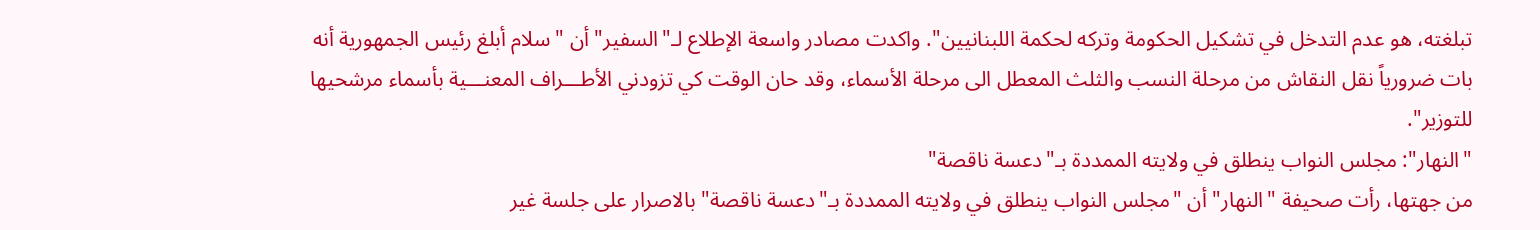تبلغته، هو عدم التدخل في تشكيل الحكومة وتركه لحكمة اللبنانيين". واكدت مصادر واسعة الإطلاع لـ"السفير" أن "سلام أبلغ رئيس الجمهورية أنه بات ضرورياً نقل النقاش من مرحلة النسب والثلث المعطل الى مرحلة الأسماء، وقد حان الوقت كي تزودني الأطـــراف المعنـــية بأسماء مرشحيها للتوزير".
"النهار": مجلس النواب ينطلق في ولايته الممددة بـ"دعسة ناقصة"
من جهتها، رأت صحيفة "النهار" أن "مجلس النواب ينطلق في ولايته الممددة بـ"دعسة ناقصة" بالاصرار على جلسة غير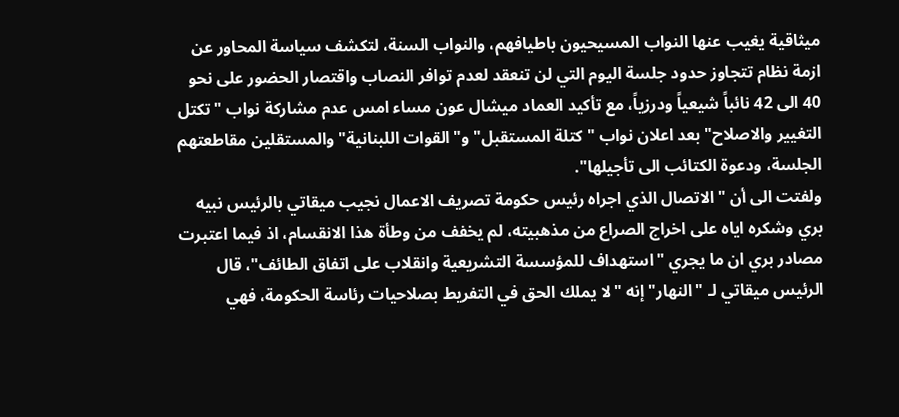ميثاقية يغيب عنها النواب المسيحيون باطيافهم، والنواب السنة، لتكشف سياسة المحاور عن ازمة نظام تتجاوز حدود جلسة اليوم التي لن تنعقد لعدم توافر النصاب واقتصار الحضور على نحو 40 الى 42 نائباً شيعياً ودرزياً، مع تأكيد العماد ميشال عون مساء امس عدم مشاركة نواب "تكتل التغيير والاصلاح" بعد اعلان نواب "كتلة المستقبل" و"القوات اللبنانية" والمستقلين مقاطعتهم الجلسة، ودعوة الكتائب الى تأجيلها".
ولفتت الى أن "الاتصال الذي اجراه رئيس حكومة تصريف الاعمال نجيب ميقاتي بالرئيس نبيه بري وشكره اياه على اخراج الصراع من مذهبيته، لم يخفف من وطأة هذا الانقسام، اذ فيما اعتبرت مصادر بري ان ما يجري "استهداف للمؤسسة التشريعية وانقلاب على اتفاق الطائف"، قال الرئيس ميقاتي لـ "النهار" إنه "لا يملك الحق في التفريط بصلاحيات رئاسة الحكومة، فهي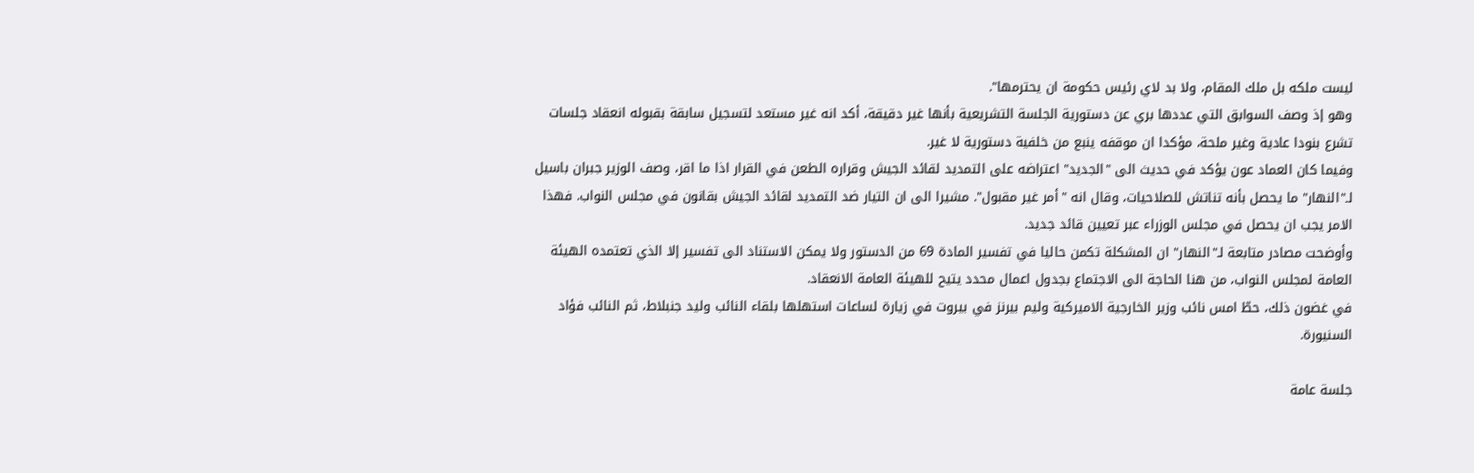ليست ملكه بل ملك المقام، ولا بد لاي رئيس حكومة ان يحترمها".
وهو إذ وصف السوابق التي عددها بري عن دستورية الجلسة التشريعية بأنها غير دقيقة، أكد انه غير مستعد لتسجيل سابقة بقبوله انعقاد جلسات تشرع بنودا عادية وغير ملحة، مؤكدا ان موقفه ينبع من خلفية دستورية لا غير.
وفيما كان العماد عون يؤكد في حديث الى "الجديد" اعتراضه على التمديد لقائد الجيش وقراره الطعن في القرار اذا ما اقر، وصف الوزير جبران باسيل لـ"النهار" ما يحصل بأنه تناتش للصلاحيات، وقال انه "أمر غير مقبول". مشيرا الى ان التيار ضد التمديد لقائد الجيش بقانون في مجلس النواب. فهذا الامر يجب ان يحصل في مجلس الوزراء عبر تعيين قائد جديد.
وأوضحت مصادر متابعة لـ"النهار" ان المشكلة تكمن حاليا في تفسير المادة 69 من الدستور ولا يمكن الاستناد الى تفسير إلا الذي تعتمده الهيئة العامة لمجلس النواب، من هنا الحاجة الى الاجتماع بجدول اعمال محدد يتيح للهيئة العامة الانعقاد.
في غضون ذلك، حطّ امس نائب وزير الخارجية الاميركية وليم بيرنز في بيروت في زيارة لساعات استهلها بلقاء النائب وليد جنبلاط، ثم النائب فؤاد السنيورة.

جلسة عامة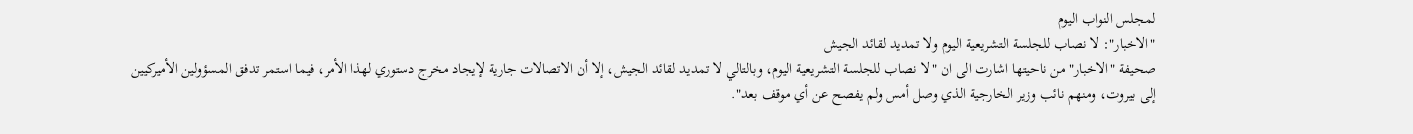لمجلس النواب اليوم
"الاخبار": لا نصاب للجلسة التشريعية اليوم ولا تمديد لقائد الجيش
صحيفة "الاخبار" من ناحيتها اشارت الى ان "لا نصاب للجلسة التشريعية اليوم، وبالتالي لا تمديد لقائد الجيش، إلا أن الاتصالات جارية لإيجاد مخرج دستوري لهذا الأمر، فيما استمر تدفق المسؤولين الأميركيين إلى بيروت، ومنهم نائب وزير الخارجية الذي وصل أمس ولم يفصح عن أي موقف بعد".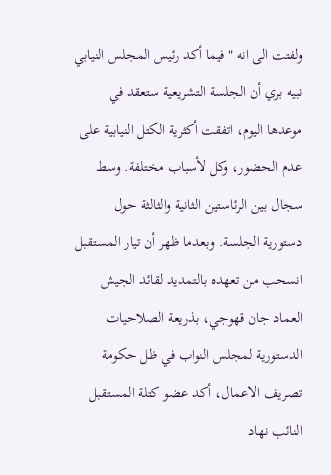ولفتت الى انه "فيما أكد رئيس المجلس النيابي نبيه بري أن الجلسة التشريعية ستعقد في موعدها اليوم، اتفقت أكثرية الكتل النيابية على عدم الحضور، وكل لأسباب مختلفة. وسط سجال بين الرئاستين الثانية والثالثة حول دستورية الجلسة. وبعدما ظهر أن تيار المستقبل انسحب من تعهده بالتمديد لقائد الجيش العماد جان قهوجي، بذريعة الصلاحيات الدستورية لمجلس النواب في ظل حكومة تصريف الاعمال، أكد عضو كتلة المستقبل النائب نهاد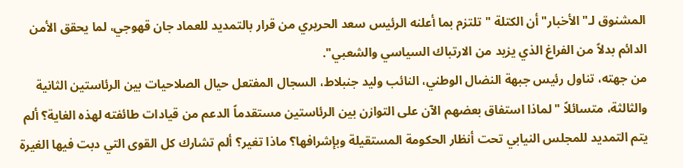المشنوق لـ"الأخبار" أن الكتلة "تلتزم بما أعلنه الرئيس سعد الحريري من قرار بالتمديد للعماد جان قهوجي، لما يحقق الأمن الدائم بدلاً من الفراغ الذي يزيد من الارتباك السياسي والشعبي".
من جهته، تناول رئيس جبهة النضال الوطني، النائب وليد جنبلاط، السجال المفتعل حيال الصلاحيات بين الرئاستين الثانية والثالثة، متسائلاً "لماذا استفاق بعضهم الآن على التوازن بين الرئاستين مستقدماً الدعم من قيادات طائفته لهذه الغاية؟ ألم يتم التمديد للمجلس النيابي تحت أنظار الحكومة المستقيلة وبإشرافها؟ ماذا تغير؟ ألم تشارك كل القوى التي دبت فيها الغيرة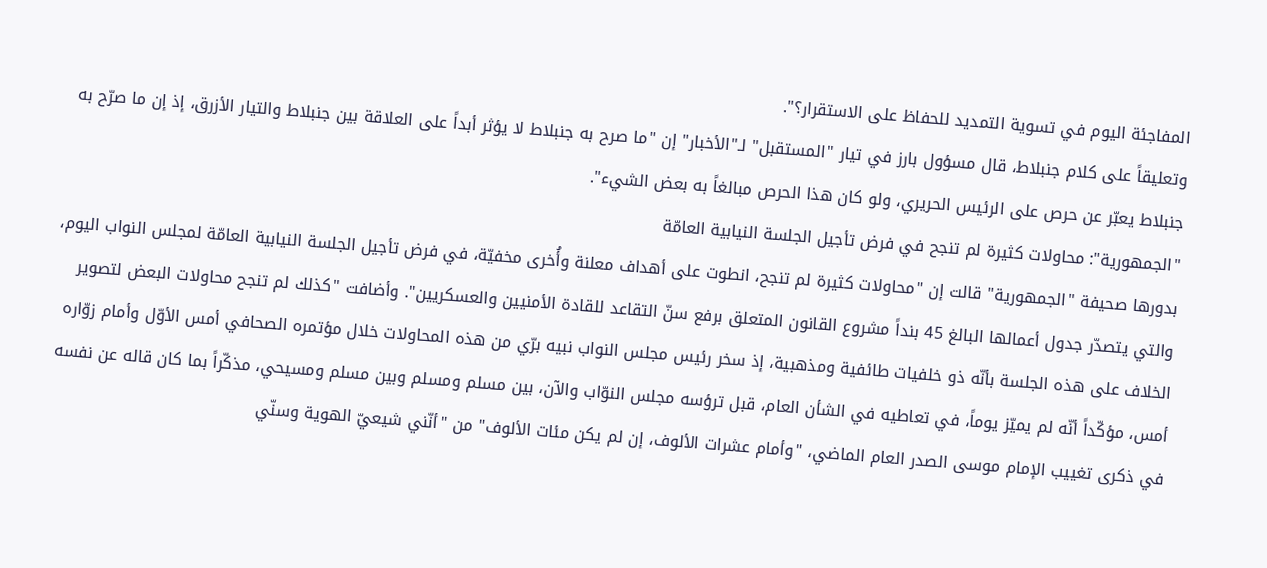المفاجئة اليوم في تسوية التمديد للحفاظ على الاستقرار؟".
وتعليقاً على كلام جنبلاط، قال مسؤول بارز في تيار "المستقبل" لـ"الأخبار" إن "ما صرح به جنبلاط لا يؤثر أبداً على العلاقة بين جنبلاط والتيار الأزرق، إذ إن ما صرّح به جنبلاط يعبّر عن حرص على الرئيس الحريري، ولو كان هذا الحرص مبالغاً به بعض الشيء".
"الجمهورية": محاولات كثيرة لم تنجح في فرض تأجيل الجلسة النيابية العامّة
بدورها صحيفة "الجمهورية" قالت إن "محاولات كثيرة لم تنجح، انطوت على أهداف معلنة وأُخرى مخفيّة، في فرض تأجيل الجلسة النيابية العامّة لمجلس النواب اليوم، والتي يتصدّر جدول أعمالها البالغ 45 بنداً مشروع القانون المتعلق برفع سنّ التقاعد للقادة الأمنيين والعسكريين". وأضافت "كذلك لم تنجح محاولات البعض لتصوير الخلاف على هذه الجلسة بأنّه ذو خلفيات طائفية ومذهبية، إذ سخر رئيس مجلس النواب نبيه برّي من هذه المحاولات خلال مؤتمره الصحافي أمس الأوّل وأمام زوّاره أمس، مؤكّداً أنّه لم يميّز يوماً، في تعاطيه في الشأن العام، قبل ترؤسه مجلس النوّاب والآن، بين مسلم ومسلم وبين مسلم ومسيحي، مذكّراً بما كان قاله عن نفسه في ذكرى تغييب الإمام موسى الصدر العام الماضي، "وأمام عشرات الألوف، إن لم يكن مئات الألوف" من "أنّني شيعيّ الهوية وسنّي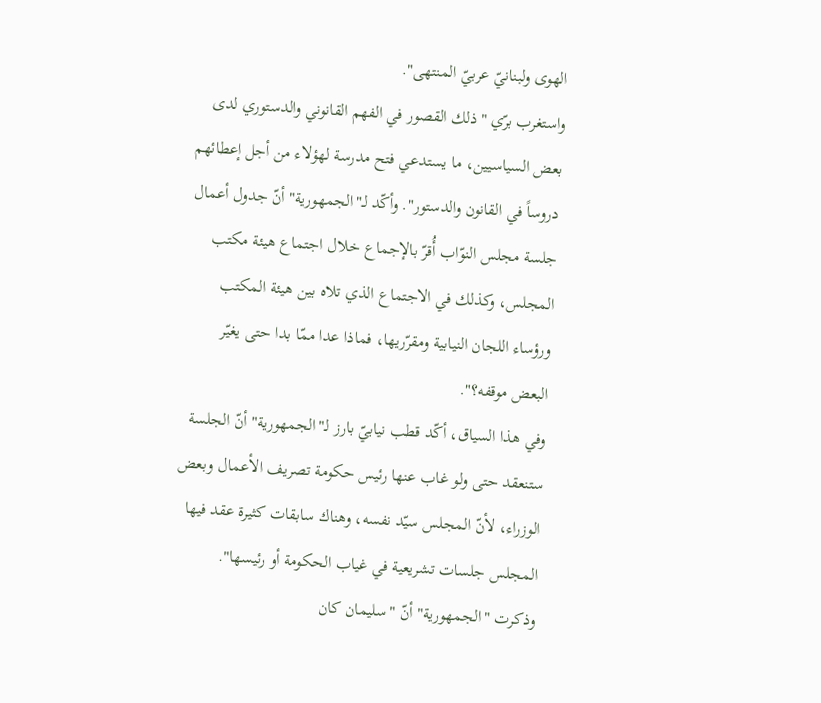الهوى ولبنانيّ عربيّ المنتهى".
واستغرب برّي "ذلك القصور في الفهم القانوني والدستوري لدى بعض السياسيين، ما يستدعي فتح مدرسة لهؤلاء من أجل إعطائهم دروساً في القانون والدستور". وأكّد لـ"الجمهورية" أنّ جدول أعمال جلسة مجلس النوّاب أُقرّ بالإجماع خلال اجتماع هيئة مكتب المجلس، وكذلك في الاجتماع الذي تلاه بين هيئة المكتب ورؤساء اللجان النيابية ومقرّريها، فماذا عدا ممّا بدا حتى يغيّر البعض موقفه؟".
وفي هذا السياق، أكّد قطب نيابيّ بارز لـ"الجمهورية" أنّ الجلسة ستنعقد حتى ولو غاب عنها رئيس حكومة تصريف الأعمال وبعض الوزراء، لأنّ المجلس سيّد نفسه، وهناك سابقات كثيرة عقد فيها المجلس جلسات تشريعية في غياب الحكومة أو رئيسها".
وذكرت "الجمهورية" أنّ "سليمان كان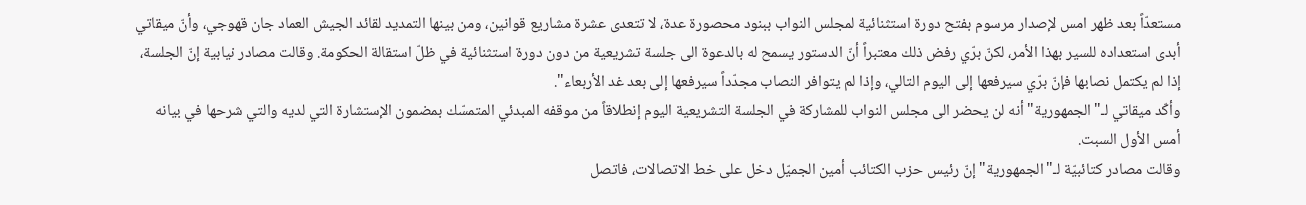مستعدّاً بعد ظهر امس لإصدار مرسوم بفتح دورة استثنائية لمجلس النواب ببنود محصورة عدة، لا تتعدى عشرة مشاريع قوانين، ومن بينها التمديد لقائد الجيش العماد جان قهوجي، وأنّ ميقاتي أبدى استعداده للسير بهذا الأمر، لكنّ برّي رفض ذلك معتبراً أنّ الدستور يسمح له بالدعوة الى جلسة تشريعية من دون دورة استثنائية في ظلّ استقالة الحكومة. وقالت مصادر نيابية إنّ الجلسة، إذا لم يكتمل نصابها فإنّ برّي سيرفعها إلى اليوم التالي، وإذا لم يتوافر النصاب مجدّداً سيرفعها إلى بعد غد الأربعاء".
وأكّد ميقاتي لـ"الجمهورية" أنه لن يحضر الى مجلس النواب للمشاركة في الجلسة التشريعية اليوم إنطلاقاً من موقفه المبدئي المتمسّك بمضمون الإستشارة التي لديه والتي شرحها في بيانه أمس الأول السبت.
وقالت مصادر كتائبيّة لـ"الجمهورية" إنّ رئيس حزب الكتائب أمين الجميّل دخل على خط الاتصالات، فاتصل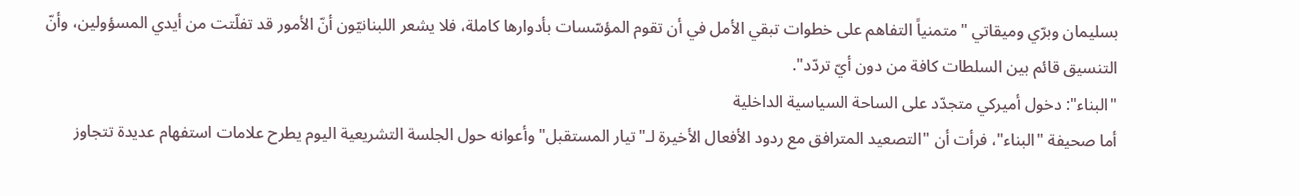بسليمان وبرّي وميقاتي "متمنياً التفاهم على خطوات تبقي الأمل في أن تقوم المؤسّسات بأدوارها كاملة، فلا يشعر اللبنانيّون أنّ الأمور قد تفلّتت من أيدي المسؤولين، وأنّ التنسيق قائم بين السلطات كافة من دون أيّ تردّد".
"البناء": دخول أميركي متجدّد على الساحة السياسية الداخلية
أما صحيفة "البناء"، فرأت أن "التصعيد المترافق مع ردود الأفعال الأخيرة لـ"تيار المستقبل" وأعوانه حول الجلسة التشريعية اليوم يطرح علامات استفهام عديدة تتجاوز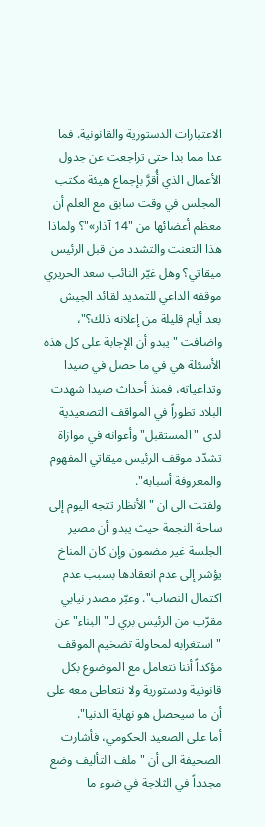الاعتبارات الدستورية والقانونية. فما عدا مما بدا حتى تراجعت عن جدول الأعمال الذي أُقرَّ بإجماع هيئة مكتب المجلس في وقت سابق مع العلم أن معظم أعضائها من "14 آذار»"؟ ولماذا هذا التعنت والتشدد من قبل الرئيس ميقاتي؟ وهل غيّر النائب سعد الحريري موقفه الداعي للتمديد لقائد الجيش بعد أيام قليلة من إعلانه ذلك؟"، واضافت "يبدو أن الإجابة على كل هذه الأسئلة هي في ما حصل في صيدا وتداعياته، فمنذ أحداث صيدا شهدت البلاد تطوراً في المواقف التصعيدية لدى "المستقبل" وأعوانه في موازاة تشدّد موقف الرئيس ميقاتي المفهوم والمعروفة أسبابه".
ولفتت الى ان "الأنظار تتجه اليوم إلى ساحة النجمة حيث يبدو أن مصير الجلسة غير مضمون وإن كان المناخ يؤشر إلى عدم انعقادها بسبب عدم اكتمال النصاب". وعبّر مصدر نيابي مقرّب من الرئيس بري لـ"البناء" عن "استغرابه لمحاولة تضخيم الموقف مؤكداً أننا نتعامل مع الموضوع بكل قانونية ودستورية ولا نتعاطى معه على أن ما سيحصل هو نهاية الدنيا".
أما على الصعيد الحكومي، فأشارت الصحيفة الى أن "ملف التأليف وضع مجدداً في الثلاجة في ضوء ما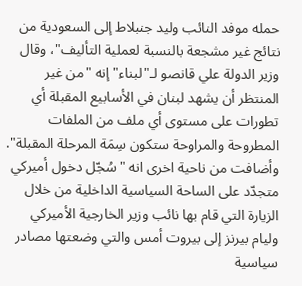حمله موفد النائب وليد جنبلاط إلى السعودية من نتائج غير مشجعة بالنسبة لعملية التأليف"، وقال وزير الدولة علي قانصو لـ"لبناء" إنه "من غير المنتظر أن يشهد لبنان في الأسابيع المقبلة أي تطورات على مستوى أي ملف من الملفات المطروحة والمراوحة ستكون سِمَة المرحلة المقبلة".
وأضافت من ناحية اخرى انه "سُجّل دخول أميركي متجدّد على الساحة السياسية الداخلية من خلال الزيارة التي قام بها نائب وزير الخارجية الأميركي وليام بيرنز إلى بيروت أمس والتي وضعتها مصادر سياسية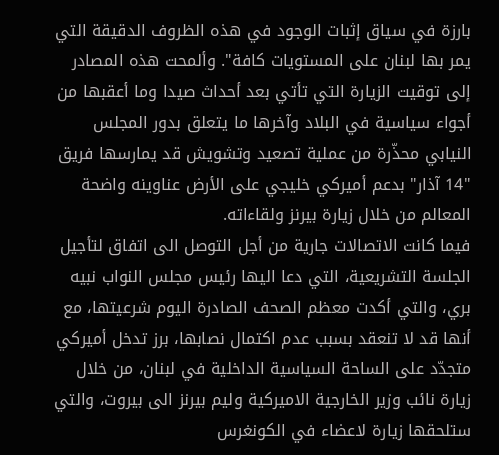بارزة في سياق إثبات الوجود في هذه الظروف الدقيقة التي يمر بها لبنان على المستويات كافة". وألمحت هذه المصادر إلى توقيت الزيارة التي تأتي بعد أحداث صيدا وما أعقبها من أجواء سياسية في البلاد وآخرها ما يتعلق بدور المجلس النيابي محذّرة من عملية تصعيد وتشويش قد يمارسها فريق "14 آذار" بدعم أميركي خليجي على الأرض عناوينه واضحة المعالم من خلال زيارة بيرنز ولقاءاته.
فيما كانت الاتصالات جارية من أجل التوصل الى اتفاق لتأجيل الجلسة التشريعية، التي دعا اليها رئيس مجلس النواب نبيه بري، والتي أكدت معظم الصحف الصادرة اليوم شرعيتها، مع أنها قد لا تنعقد بسبب عدم اكتمال نصابها، برز تدخل أميركي متجدّد على الساحة السياسية الداخلية في لبنان، من خلال زيارة نائب وزير الخارجية الاميركية وليم بيرنز الى بيروت، والتي ستلحقها زيارة لاعضاء في الكونغرس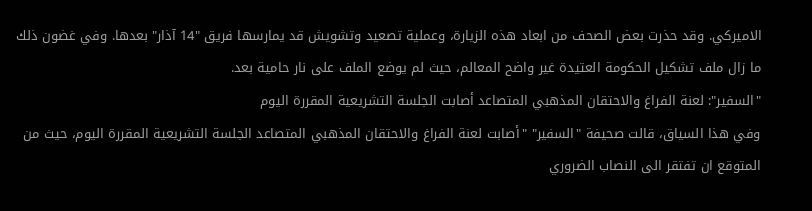الاميركي. وقد حذرت بعض الصحف من ابعاد هذه الزيارة، وعملية تصعيد وتشويش قد يمارسها فريق "14 آذار" بعدها. وفي غضون ذلك ما زال ملف تشكيل الحكومة العتيدة غير واضح المعالم، حيث لم يوضع الملف على نار حامية بعد.
"السفير": لعنة الفراغ والاحتقان المذهبي المتصاعد أصابت الجلسة التشريعية المقررة اليوم
وفي هذا السياق، قالت صحيفة "السفير" "أصابت لعنة الفراغ والاحتقان المذهبي المتصاعد الجلسة التشريعية المقررة اليوم، حيث من المتوقع ان تفتقر الى النصاب الضروري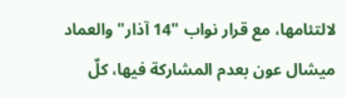لالتئامها، مع قرار نواب "14 آذار" والعماد ميشال عون بعدم المشاركة فيها، كلٌ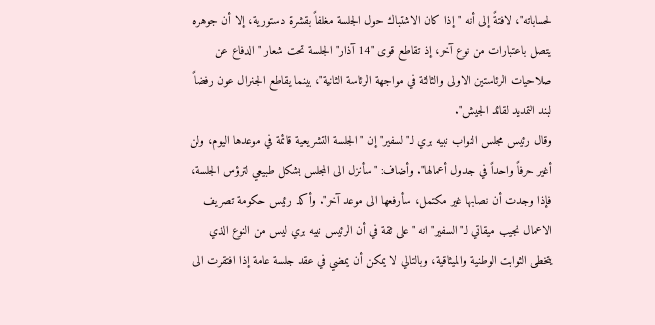لحساباته"، لافتةً إلى أنه "إذا كان الاشتباك حول الجلسة مغلفاً بقشرة دستورية، إلا أن جوهره يتصل باعتبارات من نوع آخر، إذ تقاطع قوى "14 آذار" الجلسة تحت شعار "الدفاع عن صلاحيات الرئاستين الاولى والثالثة في مواجهة الرئاسة الثانية"، بينما يقاطع الجنرال عون رفضاً لبند التمديد لقائد الجيش".
وقال رئيس مجلس النواب نبيه بري لـ"لسفير" إن "الجلسة التشريعية قائمة في موعدها اليوم، ولن أغير حرفاً واحداً في جدول أعمالها". وأضاف: "سأنزل الى المجلس بشكل طبيعي لترؤس الجلسة، فإذا وجدت أن نصابها غير مكتمل، سأرفعها الى موعد آخر". وأكد رئيس حكومة تصريف الاعمال نجيب ميقاتي لـ"السفير" انه "على ثقة في أن الرئيس نبيه بري ليس من النوع الذي يتخطى الثوابت الوطنية والميثاقية، وبالتالي لا يمكن أن يمضي في عقد جلسة عامة إذا افتقرت الى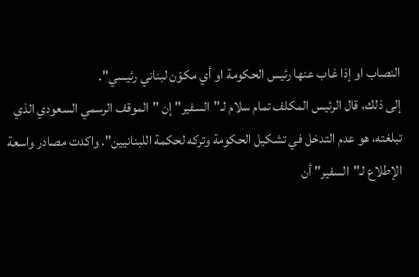النصاب او إذا غاب عنها رئيس الحكومة او أي مكوّن لبناني رئيسي".
إلى ذلك، قال الرئيس المكلف تمام سلام لـ"السفير" إن "الموقف الرسمي السعودي الذي تبلغته، هو عدم التدخل في تشكيل الحكومة وتركه لحكمة اللبنانيين". واكدت مصادر واسعة الإطلاع لـ"السفير" أن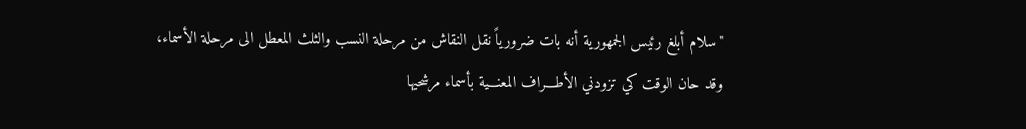"سلام أبلغ رئيس الجمهورية أنه بات ضرورياً نقل النقاش من مرحلة النسب والثلث المعطل الى مرحلة الأسماء، وقد حان الوقت كي تزودني الأطـــراف المعنـــية بأسماء مرشحيها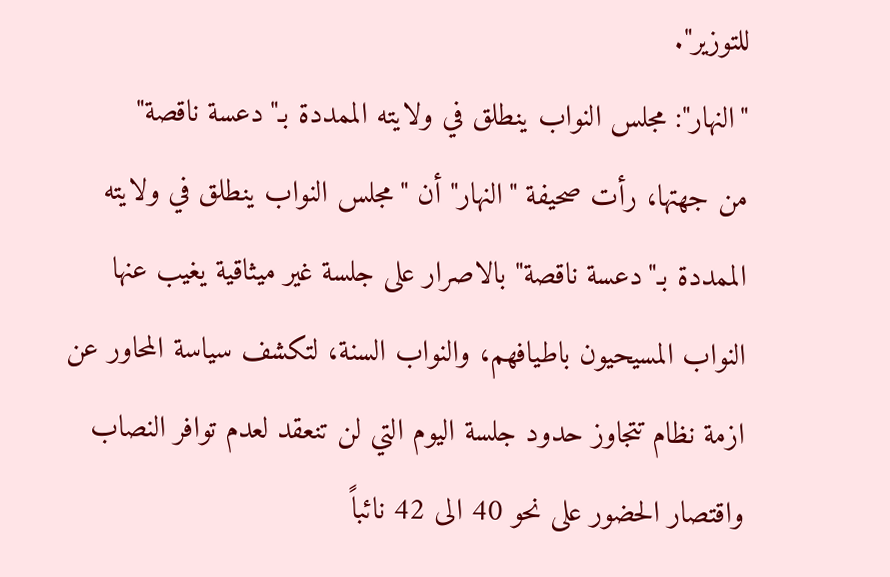للتوزير".
"النهار": مجلس النواب ينطلق في ولايته الممددة بـ"دعسة ناقصة"
من جهتها، رأت صحيفة "النهار" أن "مجلس النواب ينطلق في ولايته الممددة بـ"دعسة ناقصة" بالاصرار على جلسة غير ميثاقية يغيب عنها النواب المسيحيون باطيافهم، والنواب السنة، لتكشف سياسة المحاور عن ازمة نظام تتجاوز حدود جلسة اليوم التي لن تنعقد لعدم توافر النصاب واقتصار الحضور على نحو 40 الى 42 نائباً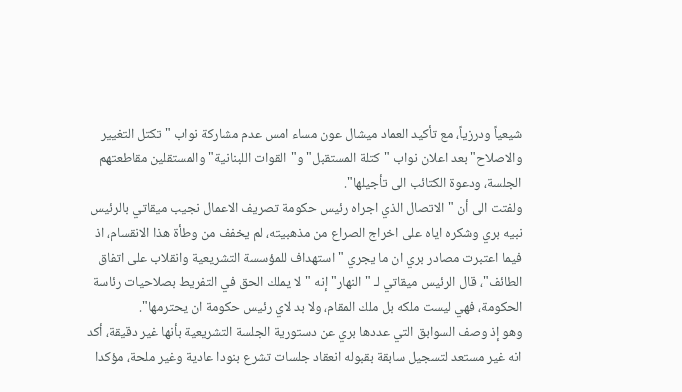شيعياً ودرزياً، مع تأكيد العماد ميشال عون مساء امس عدم مشاركة نواب "تكتل التغيير والاصلاح" بعد اعلان نواب "كتلة المستقبل" و"القوات اللبنانية" والمستقلين مقاطعتهم الجلسة، ودعوة الكتائب الى تأجيلها".
ولفتت الى أن "الاتصال الذي اجراه رئيس حكومة تصريف الاعمال نجيب ميقاتي بالرئيس نبيه بري وشكره اياه على اخراج الصراع من مذهبيته، لم يخفف من وطأة هذا الانقسام، اذ فيما اعتبرت مصادر بري ان ما يجري "استهداف للمؤسسة التشريعية وانقلاب على اتفاق الطائف"، قال الرئيس ميقاتي لـ "النهار" إنه "لا يملك الحق في التفريط بصلاحيات رئاسة الحكومة، فهي ليست ملكه بل ملك المقام، ولا بد لاي رئيس حكومة ان يحترمها".
وهو إذ وصف السوابق التي عددها بري عن دستورية الجلسة التشريعية بأنها غير دقيقة، أكد انه غير مستعد لتسجيل سابقة بقبوله انعقاد جلسات تشرع بنودا عادية وغير ملحة، مؤكدا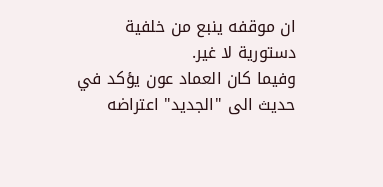ان موقفه ينبع من خلفية دستورية لا غير.
وفيما كان العماد عون يؤكد في حديث الى "الجديد" اعتراضه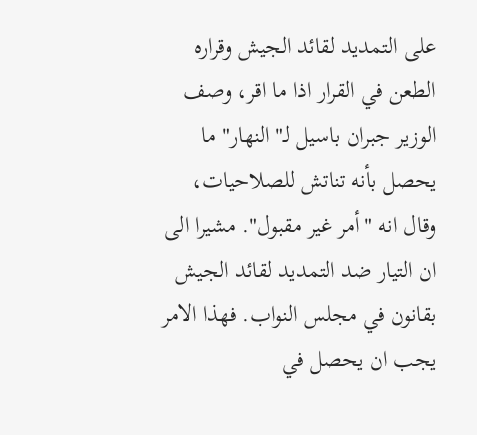على التمديد لقائد الجيش وقراره الطعن في القرار اذا ما اقر، وصف الوزير جبران باسيل لـ"النهار" ما يحصل بأنه تناتش للصلاحيات، وقال انه "أمر غير مقبول". مشيرا الى ان التيار ضد التمديد لقائد الجيش بقانون في مجلس النواب. فهذا الامر يجب ان يحصل في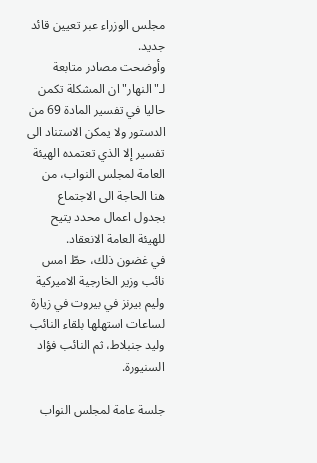مجلس الوزراء عبر تعيين قائد جديد.
وأوضحت مصادر متابعة لـ"النهار" ان المشكلة تكمن حاليا في تفسير المادة 69 من الدستور ولا يمكن الاستناد الى تفسير إلا الذي تعتمده الهيئة العامة لمجلس النواب، من هنا الحاجة الى الاجتماع بجدول اعمال محدد يتيح للهيئة العامة الانعقاد.
في غضون ذلك، حطّ امس نائب وزير الخارجية الاميركية وليم بيرنز في بيروت في زيارة لساعات استهلها بلقاء النائب وليد جنبلاط، ثم النائب فؤاد السنيورة.

جلسة عامة لمجلس النواب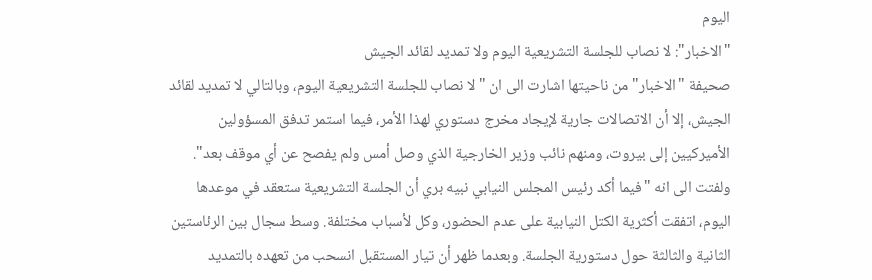اليوم
"الاخبار": لا نصاب للجلسة التشريعية اليوم ولا تمديد لقائد الجيش
صحيفة "الاخبار" من ناحيتها اشارت الى ان "لا نصاب للجلسة التشريعية اليوم، وبالتالي لا تمديد لقائد الجيش، إلا أن الاتصالات جارية لإيجاد مخرج دستوري لهذا الأمر، فيما استمر تدفق المسؤولين الأميركيين إلى بيروت، ومنهم نائب وزير الخارجية الذي وصل أمس ولم يفصح عن أي موقف بعد".
ولفتت الى انه "فيما أكد رئيس المجلس النيابي نبيه بري أن الجلسة التشريعية ستعقد في موعدها اليوم، اتفقت أكثرية الكتل النيابية على عدم الحضور، وكل لأسباب مختلفة. وسط سجال بين الرئاستين الثانية والثالثة حول دستورية الجلسة. وبعدما ظهر أن تيار المستقبل انسحب من تعهده بالتمديد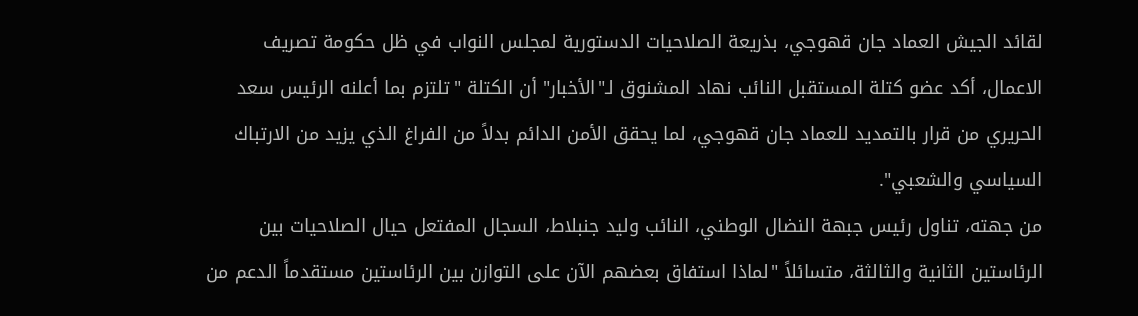لقائد الجيش العماد جان قهوجي، بذريعة الصلاحيات الدستورية لمجلس النواب في ظل حكومة تصريف الاعمال، أكد عضو كتلة المستقبل النائب نهاد المشنوق لـ"الأخبار" أن الكتلة "تلتزم بما أعلنه الرئيس سعد الحريري من قرار بالتمديد للعماد جان قهوجي، لما يحقق الأمن الدائم بدلاً من الفراغ الذي يزيد من الارتباك السياسي والشعبي".
من جهته، تناول رئيس جبهة النضال الوطني، النائب وليد جنبلاط، السجال المفتعل حيال الصلاحيات بين الرئاستين الثانية والثالثة، متسائلاً "لماذا استفاق بعضهم الآن على التوازن بين الرئاستين مستقدماً الدعم من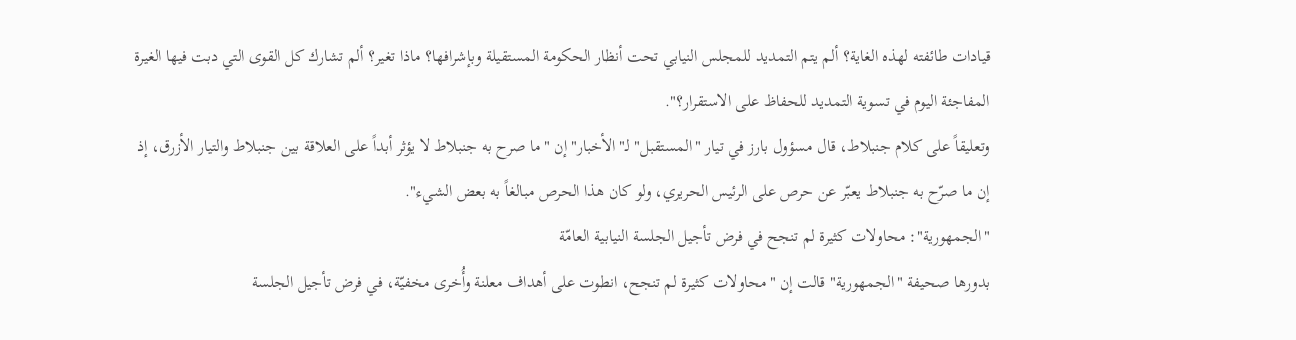قيادات طائفته لهذه الغاية؟ ألم يتم التمديد للمجلس النيابي تحت أنظار الحكومة المستقيلة وبإشرافها؟ ماذا تغير؟ ألم تشارك كل القوى التي دبت فيها الغيرة المفاجئة اليوم في تسوية التمديد للحفاظ على الاستقرار؟".
وتعليقاً على كلام جنبلاط، قال مسؤول بارز في تيار "المستقبل" لـ"الأخبار" إن "ما صرح به جنبلاط لا يؤثر أبداً على العلاقة بين جنبلاط والتيار الأزرق، إذ إن ما صرّح به جنبلاط يعبّر عن حرص على الرئيس الحريري، ولو كان هذا الحرص مبالغاً به بعض الشيء".
"الجمهورية": محاولات كثيرة لم تنجح في فرض تأجيل الجلسة النيابية العامّة
بدورها صحيفة "الجمهورية" قالت إن "محاولات كثيرة لم تنجح، انطوت على أهداف معلنة وأُخرى مخفيّة، في فرض تأجيل الجلسة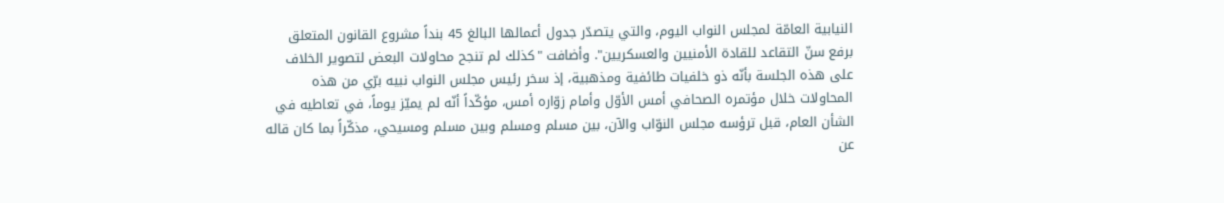النيابية العامّة لمجلس النواب اليوم، والتي يتصدّر جدول أعمالها البالغ 45 بنداً مشروع القانون المتعلق برفع سنّ التقاعد للقادة الأمنيين والعسكريين". وأضافت "كذلك لم تنجح محاولات البعض لتصوير الخلاف على هذه الجلسة بأنّه ذو خلفيات طائفية ومذهبية، إذ سخر رئيس مجلس النواب نبيه برّي من هذه المحاولات خلال مؤتمره الصحافي أمس الأوّل وأمام زوّاره أمس، مؤكّداً أنّه لم يميّز يوماً، في تعاطيه في الشأن العام، قبل ترؤسه مجلس النوّاب والآن، بين مسلم ومسلم وبين مسلم ومسيحي، مذكّراً بما كان قاله عن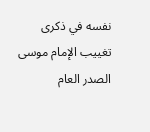نفسه في ذكرى تغييب الإمام موسى الصدر العام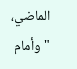الماضي، "وأمام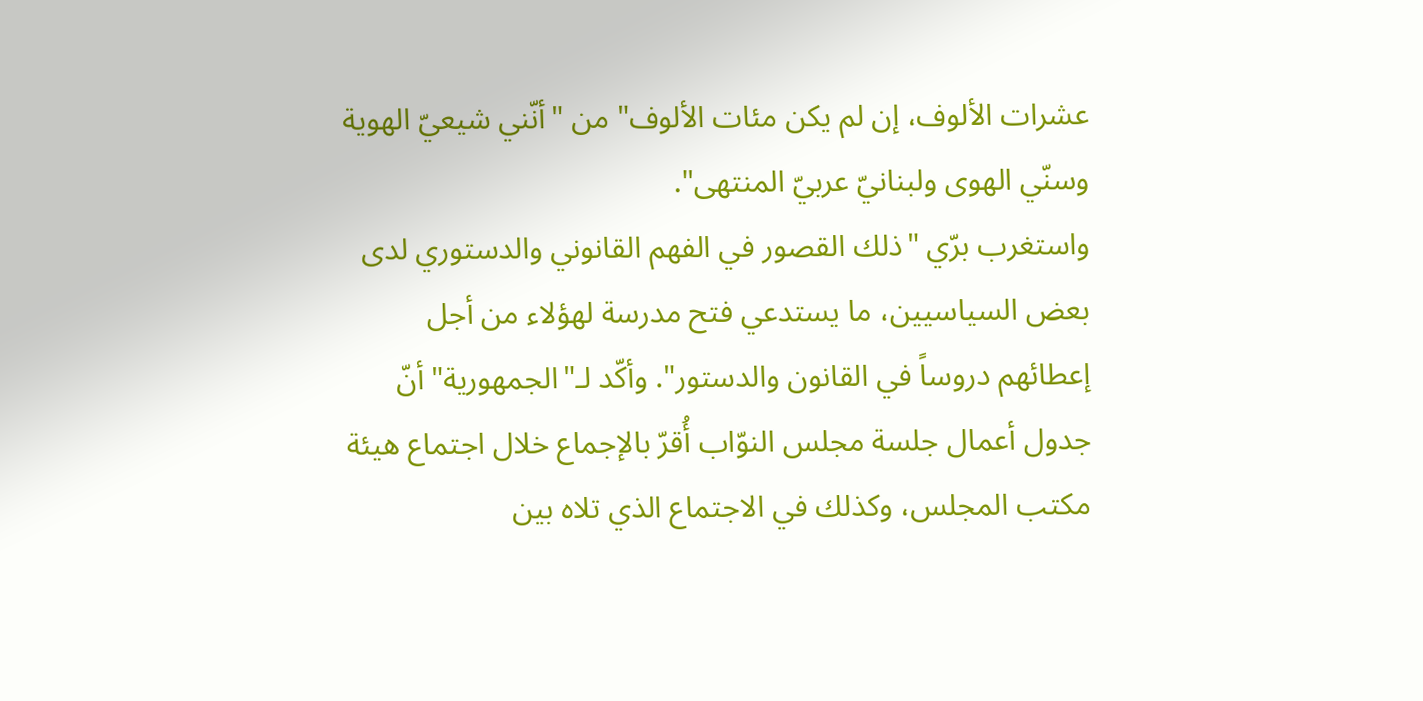عشرات الألوف، إن لم يكن مئات الألوف" من "أنّني شيعيّ الهوية وسنّي الهوى ولبنانيّ عربيّ المنتهى".
واستغرب برّي "ذلك القصور في الفهم القانوني والدستوري لدى بعض السياسيين، ما يستدعي فتح مدرسة لهؤلاء من أجل إعطائهم دروساً في القانون والدستور". وأكّد لـ"الجمهورية" أنّ جدول أعمال جلسة مجلس النوّاب أُقرّ بالإجماع خلال اجتماع هيئة مكتب المجلس، وكذلك في الاجتماع الذي تلاه بين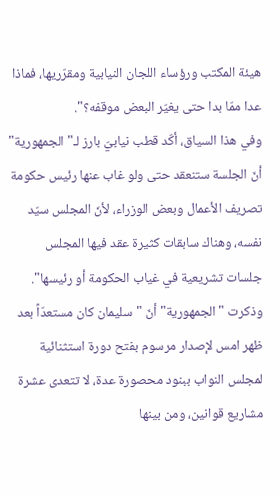هيئة المكتب ورؤساء اللجان النيابية ومقرّريها، فماذا عدا ممّا بدا حتى يغيّر البعض موقفه؟".
وفي هذا السياق، أكّد قطب نيابيّ بارز لـ"الجمهورية" أنّ الجلسة ستنعقد حتى ولو غاب عنها رئيس حكومة تصريف الأعمال وبعض الوزراء، لأنّ المجلس سيّد نفسه، وهناك سابقات كثيرة عقد فيها المجلس جلسات تشريعية في غياب الحكومة أو رئيسها".
وذكرت "الجمهورية" أنّ "سليمان كان مستعدّاً بعد ظهر امس لإصدار مرسوم بفتح دورة استثنائية لمجلس النواب ببنود محصورة عدة، لا تتعدى عشرة مشاريع قوانين، ومن بينها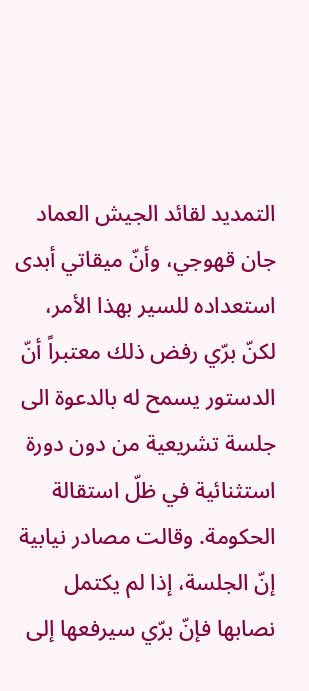التمديد لقائد الجيش العماد جان قهوجي، وأنّ ميقاتي أبدى استعداده للسير بهذا الأمر، لكنّ برّي رفض ذلك معتبراً أنّ الدستور يسمح له بالدعوة الى جلسة تشريعية من دون دورة استثنائية في ظلّ استقالة الحكومة. وقالت مصادر نيابية إنّ الجلسة، إذا لم يكتمل نصابها فإنّ برّي سيرفعها إلى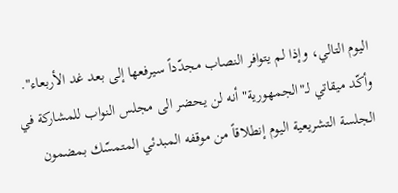اليوم التالي، وإذا لم يتوافر النصاب مجدّداً سيرفعها إلى بعد غد الأربعاء".
وأكّد ميقاتي لـ"الجمهورية" أنه لن يحضر الى مجلس النواب للمشاركة في الجلسة التشريعية اليوم إنطلاقاً من موقفه المبدئي المتمسّك بمضمون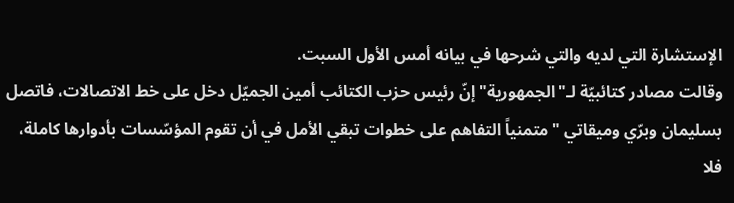الإستشارة التي لديه والتي شرحها في بيانه أمس الأول السبت.
وقالت مصادر كتائبيّة لـ"الجمهورية" إنّ رئيس حزب الكتائب أمين الجميّل دخل على خط الاتصالات، فاتصل بسليمان وبرّي وميقاتي "متمنياً التفاهم على خطوات تبقي الأمل في أن تقوم المؤسّسات بأدوارها كاملة، فلا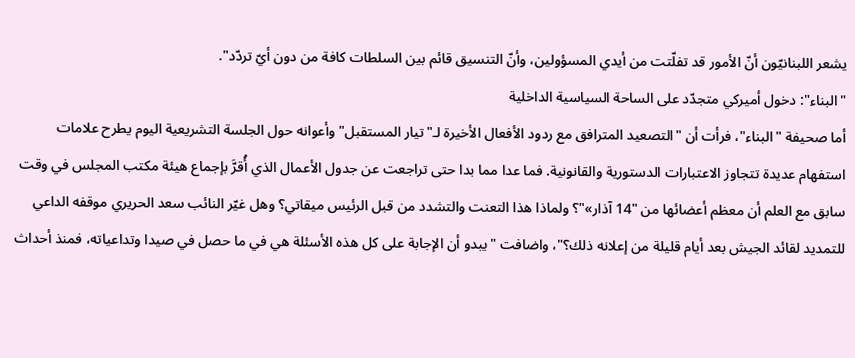يشعر اللبنانيّون أنّ الأمور قد تفلّتت من أيدي المسؤولين، وأنّ التنسيق قائم بين السلطات كافة من دون أيّ تردّد".
"البناء": دخول أميركي متجدّد على الساحة السياسية الداخلية
أما صحيفة "البناء"، فرأت أن "التصعيد المترافق مع ردود الأفعال الأخيرة لـ"تيار المستقبل" وأعوانه حول الجلسة التشريعية اليوم يطرح علامات استفهام عديدة تتجاوز الاعتبارات الدستورية والقانونية. فما عدا مما بدا حتى تراجعت عن جدول الأعمال الذي أُقرَّ بإجماع هيئة مكتب المجلس في وقت سابق مع العلم أن معظم أعضائها من "14 آذار»"؟ ولماذا هذا التعنت والتشدد من قبل الرئيس ميقاتي؟ وهل غيّر النائب سعد الحريري موقفه الداعي للتمديد لقائد الجيش بعد أيام قليلة من إعلانه ذلك؟"، واضافت "يبدو أن الإجابة على كل هذه الأسئلة هي في ما حصل في صيدا وتداعياته، فمنذ أحداث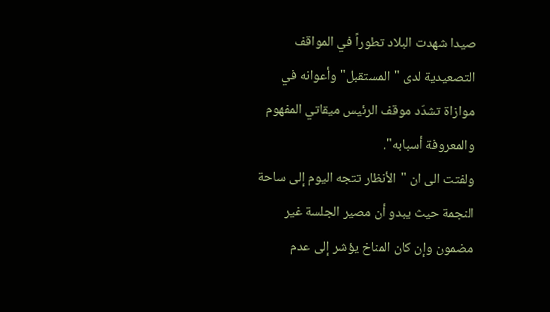صيدا شهدت البلاد تطوراً في المواقف التصعيدية لدى "المستقبل" وأعوانه في موازاة تشدّد موقف الرئيس ميقاتي المفهوم والمعروفة أسبابه".
ولفتت الى ان "الأنظار تتجه اليوم إلى ساحة النجمة حيث يبدو أن مصير الجلسة غير مضمون وإن كان المناخ يؤشر إلى عدم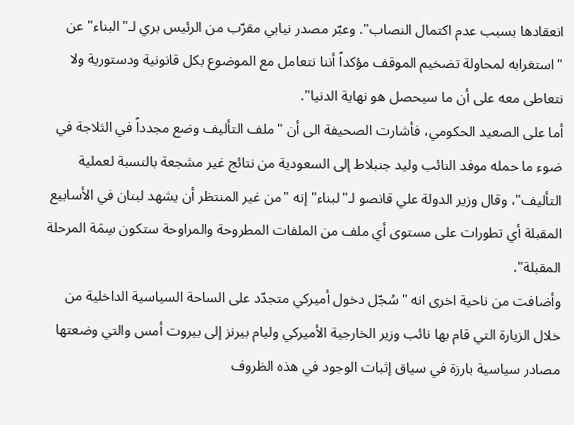انعقادها بسبب عدم اكتمال النصاب". وعبّر مصدر نيابي مقرّب من الرئيس بري لـ"البناء" عن "استغرابه لمحاولة تضخيم الموقف مؤكداً أننا نتعامل مع الموضوع بكل قانونية ودستورية ولا نتعاطى معه على أن ما سيحصل هو نهاية الدنيا".
أما على الصعيد الحكومي، فأشارت الصحيفة الى أن "ملف التأليف وضع مجدداً في الثلاجة في ضوء ما حمله موفد النائب وليد جنبلاط إلى السعودية من نتائج غير مشجعة بالنسبة لعملية التأليف"، وقال وزير الدولة علي قانصو لـ"لبناء" إنه "من غير المنتظر أن يشهد لبنان في الأسابيع المقبلة أي تطورات على مستوى أي ملف من الملفات المطروحة والمراوحة ستكون سِمَة المرحلة المقبلة".
وأضافت من ناحية اخرى انه "سُجّل دخول أميركي متجدّد على الساحة السياسية الداخلية من خلال الزيارة التي قام بها نائب وزير الخارجية الأميركي وليام بيرنز إلى بيروت أمس والتي وضعتها مصادر سياسية بارزة في سياق إثبات الوجود في هذه الظروف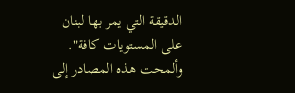الدقيقة التي يمر بها لبنان على المستويات كافة". وألمحت هذه المصادر إلى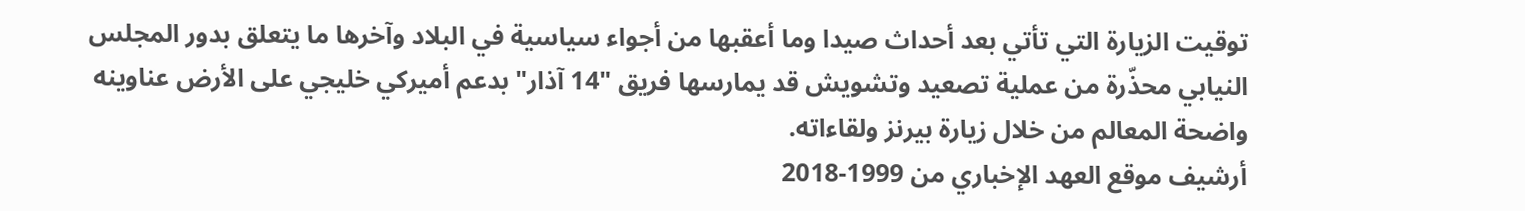توقيت الزيارة التي تأتي بعد أحداث صيدا وما أعقبها من أجواء سياسية في البلاد وآخرها ما يتعلق بدور المجلس النيابي محذّرة من عملية تصعيد وتشويش قد يمارسها فريق "14 آذار" بدعم أميركي خليجي على الأرض عناوينه واضحة المعالم من خلال زيارة بيرنز ولقاءاته.
أرشيف موقع العهد الإخباري من 1999-2018